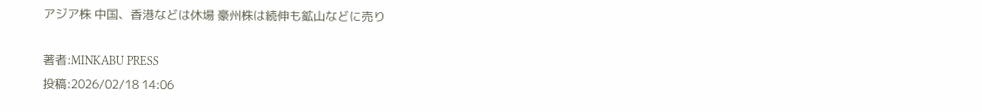アジア株 中国、香港などは休場 豪州株は続伸も鉱山などに売り

著者:MINKABU PRESS
投稿:2026/02/18 14:06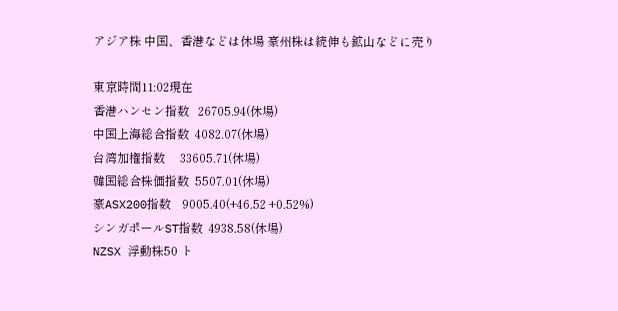アジア株 中国、香港などは休場 豪州株は続伸も鉱山などに売り

東京時間11:02現在
香港ハンセン指数   26705.94(休場)
中国上海総合指数  4082.07(休場)
台湾加権指数     33605.71(休場)
韓国総合株価指数  5507.01(休場)
豪ASX200指数    9005.40(+46.52 +0.52%)
シンガポールST指数  4938.58(休場)
NZSX 浮動株50 ト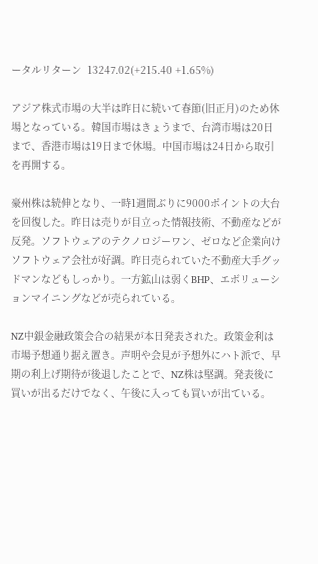ータルリターン  13247.02(+215.40 +1.65%)

アジア株式市場の大半は昨日に続いて春節(旧正月)のため休場となっている。韓国市場はきょうまで、台湾市場は20日まで、香港市場は19日まで休場。中国市場は24日から取引を再開する。

豪州株は続伸となり、一時1週間ぶりに9000ポイントの大台を回復した。昨日は売りが目立った情報技術、不動産などが反発。ソフトウェアのテクノロジーワン、ゼロなど企業向けソフトウェア会社が好調。昨日売られていた不動産大手グッドマンなどもしっかり。一方鉱山は弱くBHP、エボリューションマイニングなどが売られている。

NZ中銀金融政策会合の結果が本日発表された。政策金利は市場予想通り据え置き。声明や会見が予想外にハト派で、早期の利上げ期待が後退したことで、NZ株は堅調。発表後に買いが出るだけでなく、午後に入っても買いが出ている。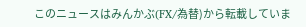このニュースはみんかぶ(FX/為替)から転載していま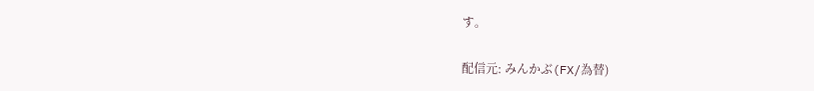す。

配信元: みんかぶ(FX/為替)